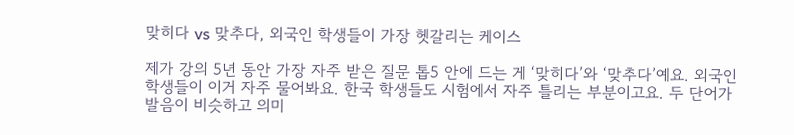맞히다 vs 맞추다, 외국인 학생들이 가장 헷갈리는 케이스

제가 강의 5년 동안 가장 자주 받은 질문 톱5 안에 드는 게 ‘맞히다’와 ‘맞추다’예요. 외국인 학생들이 이거 자주 물어봐요. 한국 학생들도 시험에서 자주 틀리는 부분이고요. 두 단어가 발음이 비슷하고 의미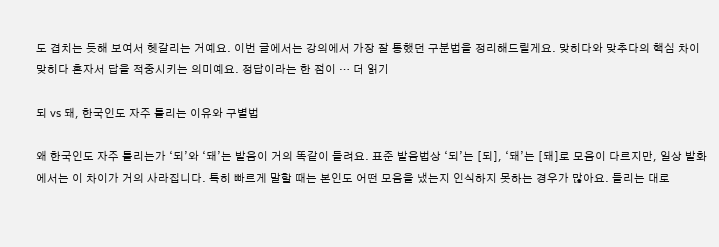도 겹치는 듯해 보여서 헷갈리는 거예요. 이번 글에서는 강의에서 가장 잘 통했던 구분법을 정리해드릴게요. 맞히다와 맞추다의 핵심 차이 맞히다 혼자서 답을 적중시키는 의미예요. 정답이라는 한 점이 … 더 읽기

되 vs 돼, 한국인도 자주 틀리는 이유와 구별법

왜 한국인도 자주 틀리는가 ‘되’와 ‘돼’는 발음이 거의 똑같이 들려요. 표준 발음법상 ‘되’는 [되], ‘돼’는 [돼]로 모음이 다르지만, 일상 발화에서는 이 차이가 거의 사라집니다. 특히 빠르게 말할 때는 본인도 어떤 모음을 냈는지 인식하지 못하는 경우가 많아요. 들리는 대로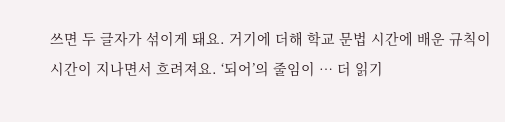쓰면 두 글자가 섞이게 돼요. 거기에 더해 학교 문법 시간에 배운 규칙이 시간이 지나면서 흐려져요. ‘되어’의 줄임이 … 더 읽기